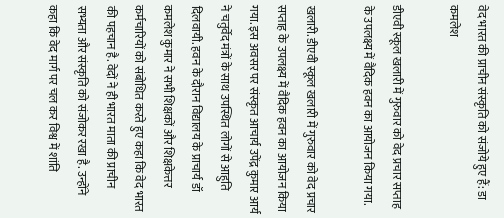वेद भारत की प्राचीन संस्कृति को संजोये हुए हैं: डा कमलेश

डीएवी स्कूल खलारी में गुरुवार को वेद प्रचार सप्ताह के उपलक्ष्य में वैदिक हवन का आयोजन किया गया.

खलारी. डीएवी स्कूल खलारी में गुरुवार को वेद प्रचार सप्ताह के उपलक्ष्य में वैदिक हवन का आयोजन किया गया. इस अवसर पर संस्कृत आचार्य उपेंद्र कुमार आर्य ने चतुर्वेद मंत्रों के साथ उपस्थित लोगों से आहुति दिलवायी. हवन के दौरान विद्यालय के प्राचार्य डॉ कमलेश कुमार ने सभी शिक्षकों और शिक्षकेत्तर कर्मचारियों को संबोधित करते हुए कहा कि वेद भारत की पहचान है. वेदों ने ही भारत माता की प्राचीन सभ्यता और संस्कृति को संजोकर रखा है. उन्होंने कहा कि वेद मार्ग पर चल कर विश्व में शांति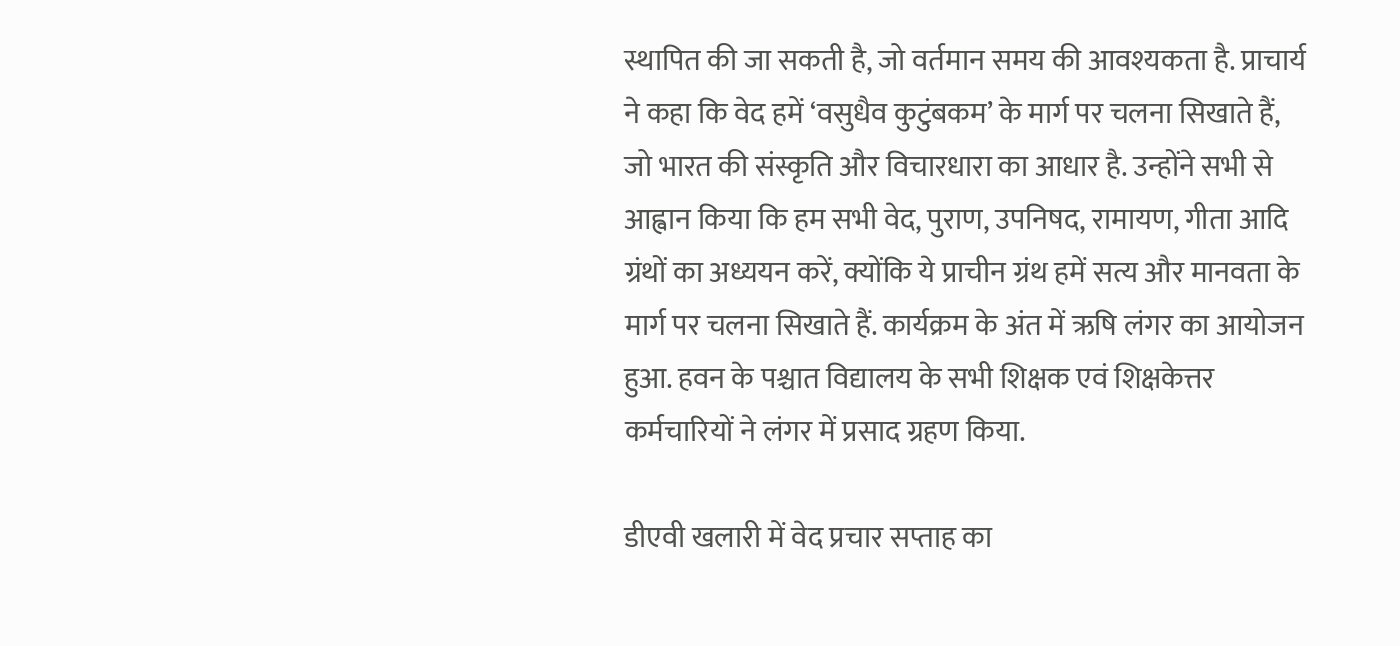स्थापित की जा सकती है, जो वर्तमान समय की आवश्यकता है. प्राचार्य ने कहा कि वेद हमें ‘वसुधैव कुटुंबकम’ के मार्ग पर चलना सिखाते हैं, जो भारत की संस्कृति और विचारधारा का आधार है. उन्होंने सभी से आह्वान किया कि हम सभी वेद, पुराण, उपनिषद, रामायण, गीता आदि ग्रंथों का अध्ययन करें, क्योंकि ये प्राचीन ग्रंथ हमें सत्य और मानवता के मार्ग पर चलना सिखाते हैं. कार्यक्रम के अंत में ऋषि लंगर का आयोजन हुआ. हवन के पश्चात विद्यालय के सभी शिक्षक एवं शिक्षकेत्तर कर्मचारियों ने लंगर में प्रसाद ग्रहण किया.

डीएवी खलारी में वेद प्रचार सप्ताह का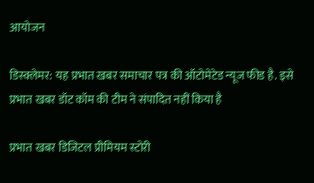आयोजन

डिस्क्लेमर: यह प्रभात खबर समाचार पत्र की ऑटोमेटेड न्यूज फीड है. इसे प्रभात खबर डॉट कॉम की टीम ने संपादित नहीं किया है

प्रभात खबर डिजिटल प्रीमियम स्टोरी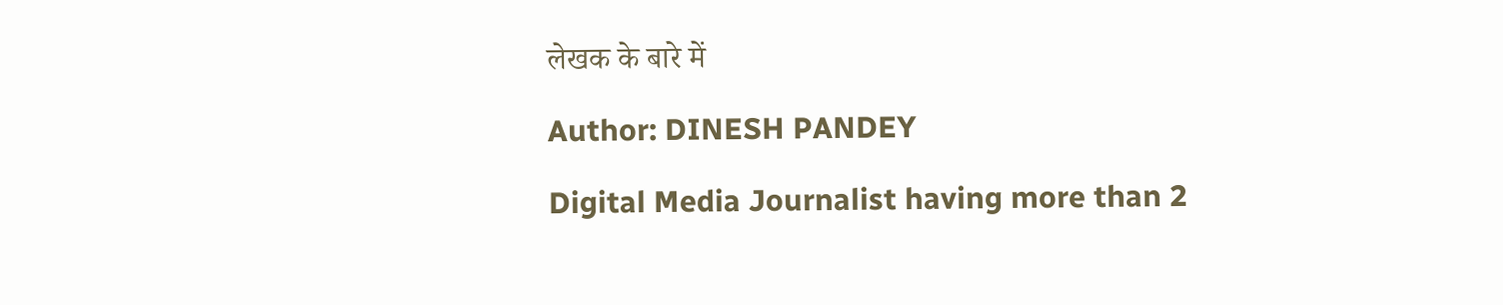लेखक के बारे में

Author: DINESH PANDEY

Digital Media Journalist having more than 2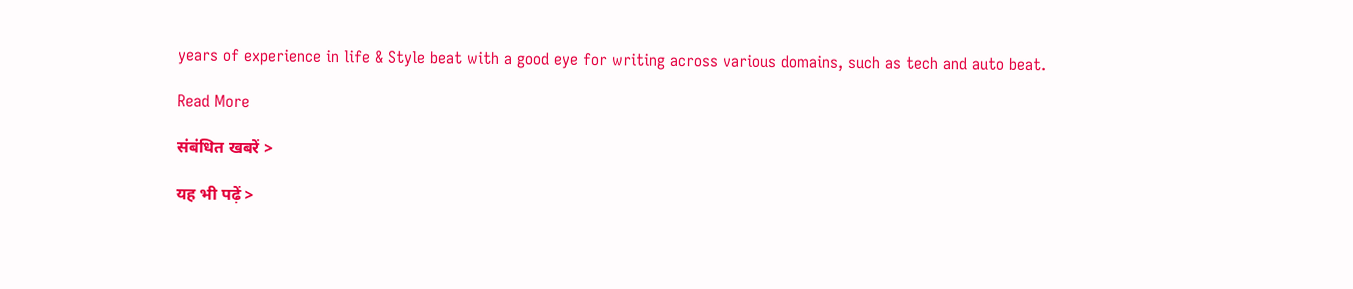years of experience in life & Style beat with a good eye for writing across various domains, such as tech and auto beat.

Read More

संबंधित खबरें >

यह भी पढ़ें >